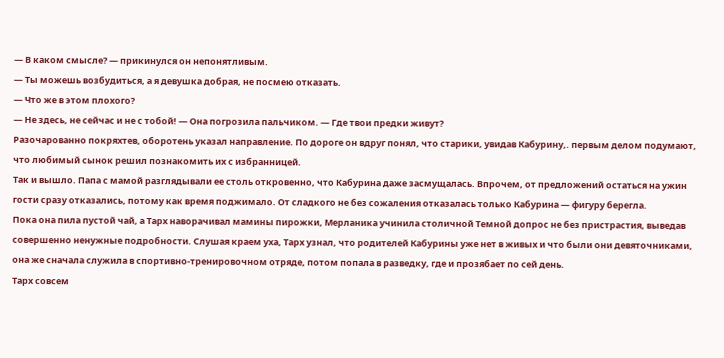— В каком смысле? — прикинулся он непонятливым.
— Ты можешь возбудиться, а я девушка добрая, не посмею отказать.
— Что же в этом плохого?
— Не здесь, не сейчас и не с тобой! — Она погрозила пальчиком. — Где твои предки живут?
Разочарованно покряхтев, оборотень указал направление. По дороге он вдруг понял, что старики, увидав Кабурину,. первым делом подумают, что любимый сынок решил познакомить их с избранницей.
Так и вышло. Папа с мамой разглядывали ее столь откровенно, что Кабурина даже засмущалась. Впрочем, от предложений остаться на ужин гости сразу отказались, потому как время поджимало. От сладкого не без сожаления отказалась только Кабурина — фигуру берегла.
Пока она пила пустой чай, а Тарх наворачивал мамины пирожки, Мерланика учинила столичной Темной допрос не без пристрастия, выведав совершенно ненужные подробности. Слушая краем уха, Тарх узнал, что родителей Кабурины уже нет в живых и что были они девяточниками, она же сначала служила в спортивно-тренировочном отряде, потом попала в разведку, где и прозябает по сей день.
Тарх совсем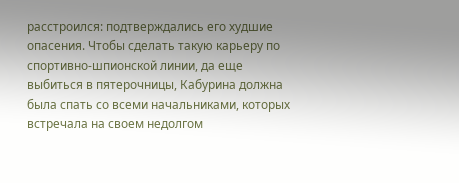расстроился: подтверждались его худшие опасения. Чтобы сделать такую карьеру по спортивно-шпионской линии, да еще выбиться в пятерочницы, Кабурина должна была спать со всеми начальниками, которых встречала на своем недолгом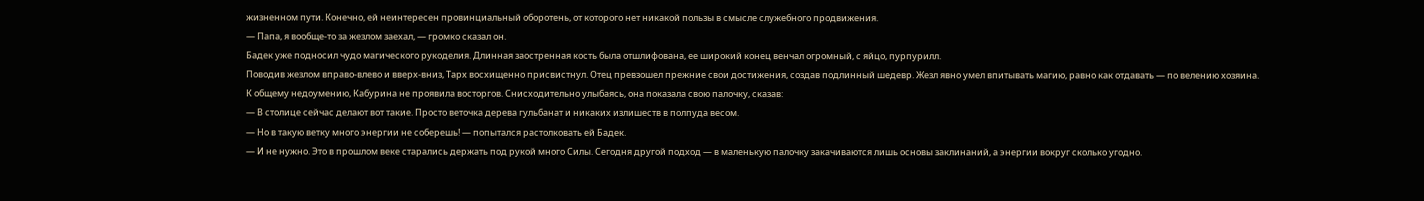жизненном пути. Конечно, ей неинтересен провинциальный оборотень, от которого нет никакой пользы в смысле служебного продвижения.
— Папа, я вообще-то за жезлом заехал, — громко сказал он.
Бадек уже подносил чудо магического рукоделия. Длинная заостренная кость была отшлифована, ее широкий конец венчал огромный, с яйцо, пурпурилл.
Поводив жезлом вправо-влево и вверх-вниз, Тарх восхищенно присвистнул. Отец превзошел прежние свои достижения, создав подлинный шедевр. Жезл явно умел впитывать магию, равно как отдавать — по велению хозяина.
К общему недоумению, Кабурина не проявила восторгов. Снисходительно улыбаясь, она показала свою палочку, сказав:
— В столице сейчас делают вот такие. Просто веточка дерева гульбанат и никаких излишеств в полпуда весом.
— Но в такую ветку много энергии не соберешь! — попытался растолковать ей Бадек.
— И не нужно. Это в прошлом веке старались держать под рукой много Силы. Сегодня другой подход — в маленькую палочку закачиваются лишь основы заклинаний, а энергии вокруг сколько угодно.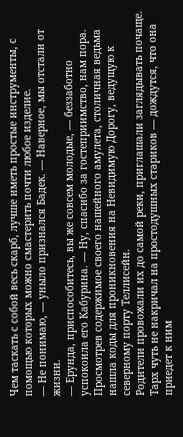Чем таскать с собой весь скарб, лучше иметь простые инструменты, с помощью которых можно смастерить почти любое изделие.
— Не понимаю, — уныло признался Бадек. — Наверное, мы отстали от жизни.
— Ерунда, приспособитесь, вы же совсем молодые, — беззаботно успокоила его Кабурина. — Ну, спасибо за гостеприимство, нам пора.
Просмотрев содержимое своего нашейного амулета, столичная ведьма нашла коды для проникновения на Невидимую Дорогу, ведущую к северному порту Теллисейн.
Родители провожали их до самой реки, приглашали заглядывать почаще. Тарх чуть не накричал на простодушных стариков — дождутся, что она приедет к ним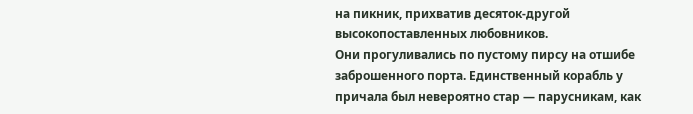на пикник, прихватив десяток-другой высокопоставленных любовников.
Они прогуливались по пустому пирсу на отшибе заброшенного порта. Единственный корабль у причала был невероятно стар — парусникам, как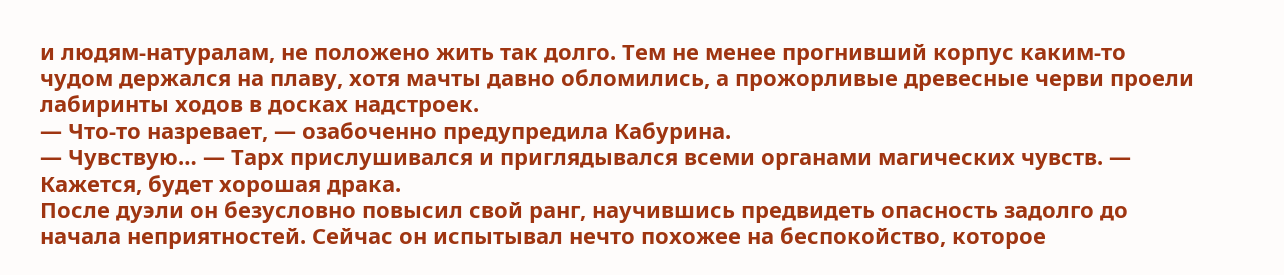и людям-натуралам, не положено жить так долго. Тем не менее прогнивший корпус каким-то чудом держался на плаву, хотя мачты давно обломились, а прожорливые древесные черви проели лабиринты ходов в досках надстроек.
— Что-то назревает, — озабоченно предупредила Кабурина.
— Чувствую… — Тарх прислушивался и приглядывался всеми органами магических чувств. — Кажется, будет хорошая драка.
После дуэли он безусловно повысил свой ранг, научившись предвидеть опасность задолго до начала неприятностей. Сейчас он испытывал нечто похожее на беспокойство, которое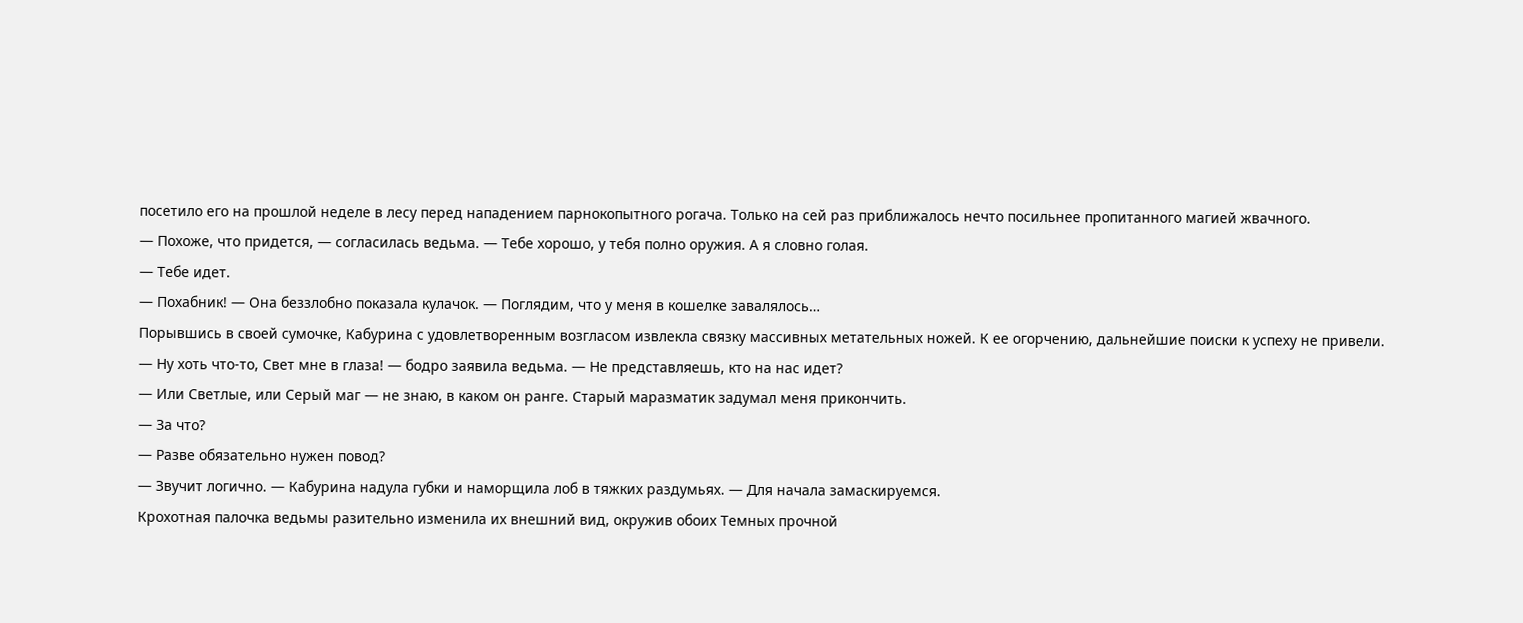посетило его на прошлой неделе в лесу перед нападением парнокопытного рогача. Только на сей раз приближалось нечто посильнее пропитанного магией жвачного.
— Похоже, что придется, — согласилась ведьма. — Тебе хорошо, у тебя полно оружия. А я словно голая.
— Тебе идет.
— Похабник! — Она беззлобно показала кулачок. — Поглядим, что у меня в кошелке завалялось…
Порывшись в своей сумочке, Кабурина с удовлетворенным возгласом извлекла связку массивных метательных ножей. К ее огорчению, дальнейшие поиски к успеху не привели.
— Ну хоть что-то, Свет мне в глаза! — бодро заявила ведьма. — Не представляешь, кто на нас идет?
— Или Светлые, или Серый маг — не знаю, в каком он ранге. Старый маразматик задумал меня прикончить.
— За что?
— Разве обязательно нужен повод?
— Звучит логично. — Кабурина надула губки и наморщила лоб в тяжких раздумьях. — Для начала замаскируемся.
Крохотная палочка ведьмы разительно изменила их внешний вид, окружив обоих Темных прочной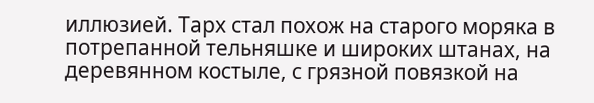иллюзией. Тарх стал похож на старого моряка в потрепанной тельняшке и широких штанах, на деревянном костыле, с грязной повязкой на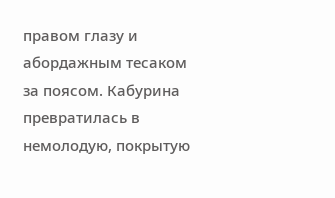правом глазу и абордажным тесаком за поясом. Кабурина превратилась в немолодую, покрытую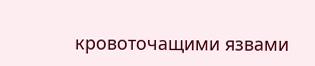кровоточащими язвами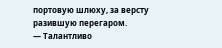портовую шлюху, за версту разившую перегаром.
— Талантливо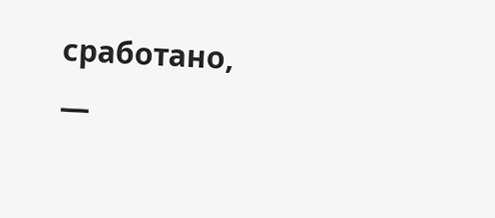сработано, —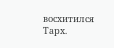восхитился Тарх.